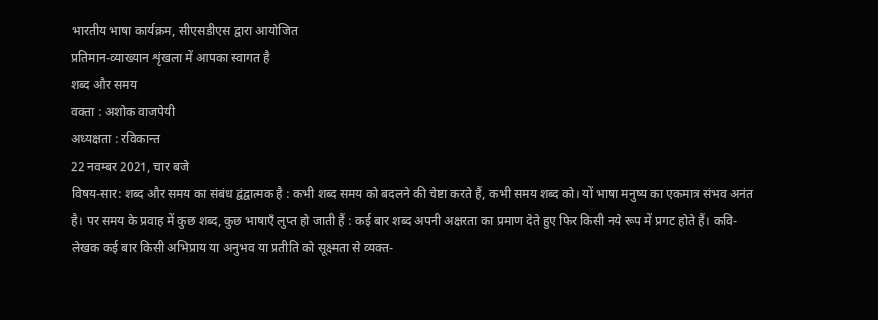भारतीय भाषा कार्यक्रम, सीएसडीएस द्वारा आयोजित
प्रतिमान-व्याख्यान शृंखला में आपका स्वागत है
शब्द और समय
वक्ता : अशोक वाजपेयी
अध्यक्षता : रविकान्त
22 नवम्बर 2021, चार बजे
विषय-सार: शब्द और समय का संबंध द्वंद्वात्मक है : कभी शब्द समय को बदलने की चेष्टा करते हैं, कभी समय शब्द को। यों भाषा मनुष्य का एकमात्र संभव अनंत है। पर समय के प्रवाह में कुछ शब्द, कुछ भाषाएँ लुप्त हो जाती हैं : कई बार शब्द अपनी अक्षरता का प्रमाण देते हुए फिर किसी नये रूप में प्रगट होते हैं। कवि-लेखक कई बार किसी अभिप्राय या अनुभव या प्रतीति को सूक्ष्मता से व्यक्त-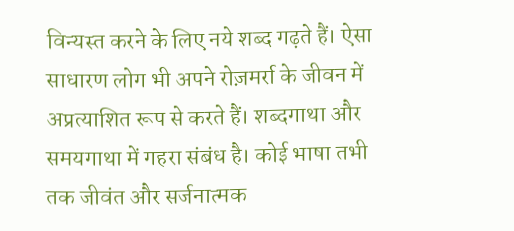विन्यस्त करने के लिए नये शब्द गढ़ते हैं। ऐसा साधारण लोग भी अपने रोज़मर्रा के जीवन में अप्रत्याशित रूप से करते हैं। शब्दगाथा और समयगाथा में गहरा संबंध है। कोई भाषा तभी तक जीवंत और सर्जनात्मक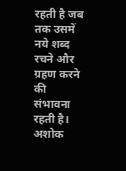रहती है जब तक उसमें नये शब्द रचने और ग्रहण करने की संभावना रहती है।
अशोक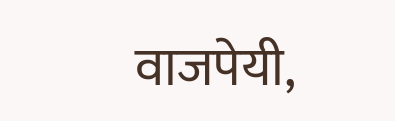वाजपेयी,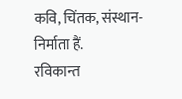कवि, चिंतक, संस्थान-निर्माता हैं.
रविकान्त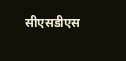सीएसडीएस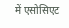में एसोसिएट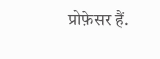प्रोफ़ेसर हैं.